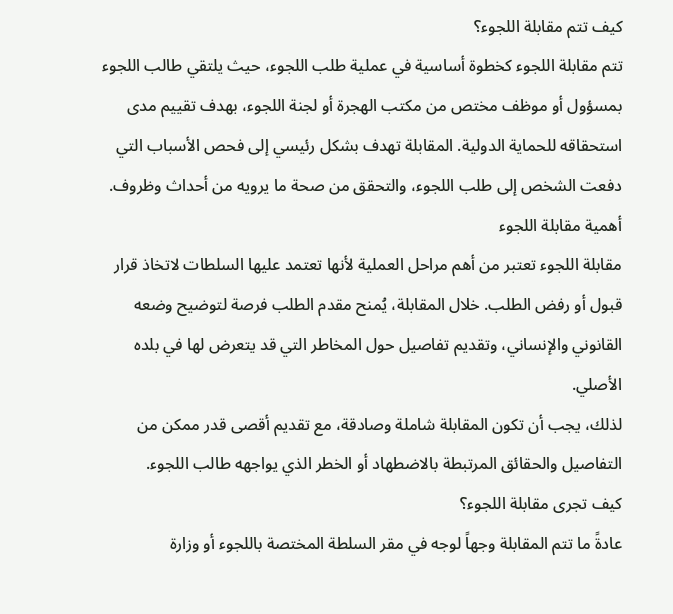كيف تتم مقابلة اللجوء؟
تتم مقابلة اللجوء كخطوة أساسية في عملية طلب اللجوء، حيث يلتقي طالب اللجوء بمسؤول أو موظف مختص من مكتب الهجرة أو لجنة اللجوء، بهدف تقييم مدى استحقاقه للحماية الدولية. المقابلة تهدف بشكل رئيسي إلى فحص الأسباب التي دفعت الشخص إلى طلب اللجوء، والتحقق من صحة ما يرويه من أحداث وظروف.
أهمية مقابلة اللجوء
مقابلة اللجوء تعتبر من أهم مراحل العملية لأنها تعتمد عليها السلطات لاتخاذ قرار قبول أو رفض الطلب. خلال المقابلة، يُمنح مقدم الطلب فرصة لتوضيح وضعه القانوني والإنساني، وتقديم تفاصيل حول المخاطر التي قد يتعرض لها في بلده الأصلي.
لذلك، يجب أن تكون المقابلة شاملة وصادقة، مع تقديم أقصى قدر ممكن من التفاصيل والحقائق المرتبطة بالاضطهاد أو الخطر الذي يواجهه طالب اللجوء.
كيف تجرى مقابلة اللجوء؟
عادةً ما تتم المقابلة وجهاً لوجه في مقر السلطة المختصة باللجوء أو وزارة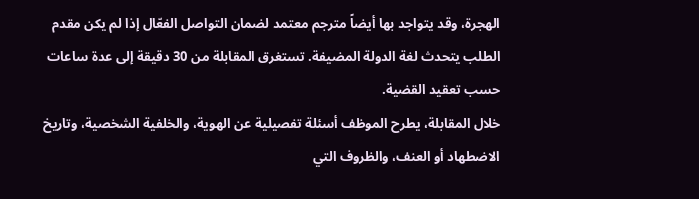الهجرة، وقد يتواجد بها أيضاً مترجم معتمد لضمان التواصل الفعّال إذا لم يكن مقدم الطلب يتحدث لغة الدولة المضيفة. تستغرق المقابلة من 30 دقيقة إلى عدة ساعات حسب تعقيد القضية.
خلال المقابلة، يطرح الموظف أسئلة تفصيلية عن الهوية، والخلفية الشخصية، وتاريخ الاضطهاد أو العنف، والظروف التي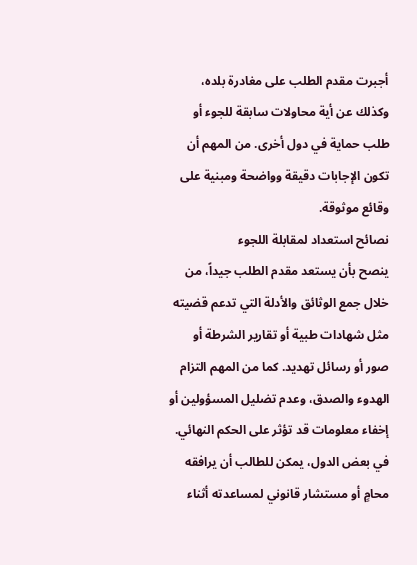أجبرت مقدم الطلب على مغادرة بلده، وكذلك عن أية محاولات سابقة للجوء أو طلب حماية في دول أخرى. من المهم أن تكون الإجابات دقيقة وواضحة ومبنية على وقائع موثوقة.
نصائح استعداد لمقابلة اللجوء
ينصح بأن يستعد مقدم الطلب جيداً، من خلال جمع الوثائق والأدلة التي تدعم قضيته مثل شهادات طبية أو تقارير الشرطة أو صور أو رسائل تهديد. كما من المهم التزام الهدوء والصدق، وعدم تضليل المسؤولين أو إخفاء معلومات قد تؤثر على الحكم النهائي.
في بعض الدول، يمكن للطالب أن يرافقه محامٍ أو مستشار قانوني لمساعدته أثناء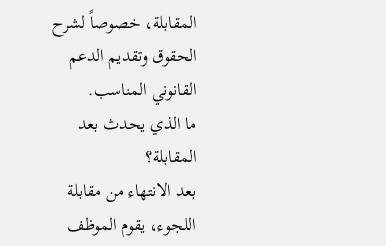المقابلة، خصوصاً لشرح الحقوق وتقديم الدعم القانوني المناسب.
ما الذي يحدث بعد المقابلة؟
بعد الانتهاء من مقابلة اللجوء، يقوم الموظف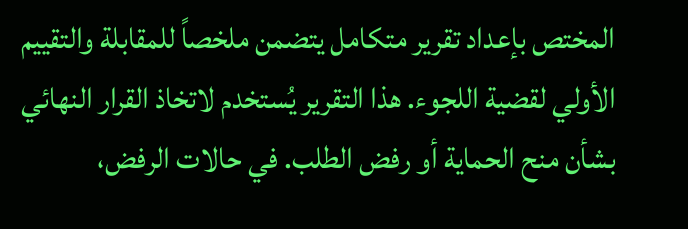المختص بإعداد تقرير متكامل يتضمن ملخصاً للمقابلة والتقييم الأولي لقضية اللجوء. هذا التقرير يُستخدم لاتخاذ القرار النهائي بشأن منح الحماية أو رفض الطلب. في حالات الرفض،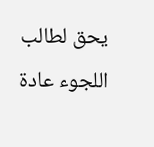يحق لطالب اللجوء عادة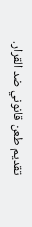تقديم طعن قانوني ضد القرار.